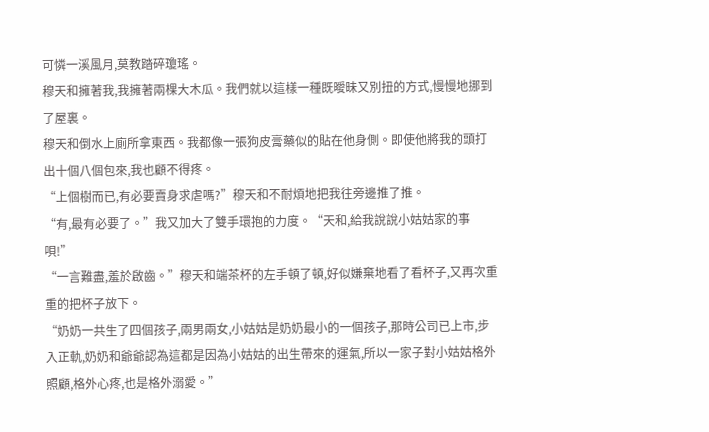可憐一溪風月,莫教踏碎瓊瑤。
穆天和擁著我,我擁著兩棵大木瓜。我們就以這樣一種既曖昧又別扭的方式,慢慢地挪到了屋裏。
穆天和倒水上廁所拿東西。我都像一張狗皮膏藥似的貼在他身側。即使他將我的頭打出十個八個包來,我也顧不得疼。
“上個樹而已,有必要賣身求虐嗎?”穆天和不耐煩地把我往旁邊推了推。
“有,最有必要了。”我又加大了雙手環抱的力度。“天和,給我說說小姑姑家的事唄!”
“一言難盡,羞於啟齒。”穆天和端茶杯的左手頓了頓,好似嫌棄地看了看杯子,又再次重重的把杯子放下。
“奶奶一共生了四個孩子,兩男兩女,小姑姑是奶奶最小的一個孩子,那時公司已上市,步入正軌,奶奶和爺爺認為這都是因為小姑姑的出生帶來的運氣,所以一家子對小姑姑格外照顧,格外心疼,也是格外溺愛。”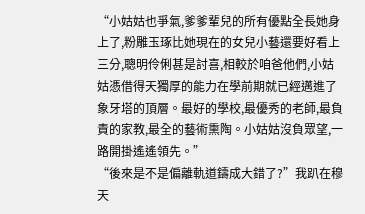“小姑姑也爭氣,爹爹輩兒的所有優點全長她身上了,粉雕玉琢比她現在的女兒小藝還要好看上三分,聰明伶俐甚是討喜,相較於咱爸他們,小姑姑憑借得天獨厚的能力在學前期就已經邁進了象牙塔的頂層。最好的學校,最優秀的老師,最負責的家教,最全的藝術熏陶。小姑姑沒負眾望,一路開掛遙遙領先。”
“後來是不是偏離軌道鑄成大錯了?”我趴在穆天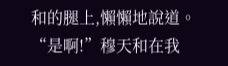和的腿上,懶懶地說道。
“是啊!”穆天和在我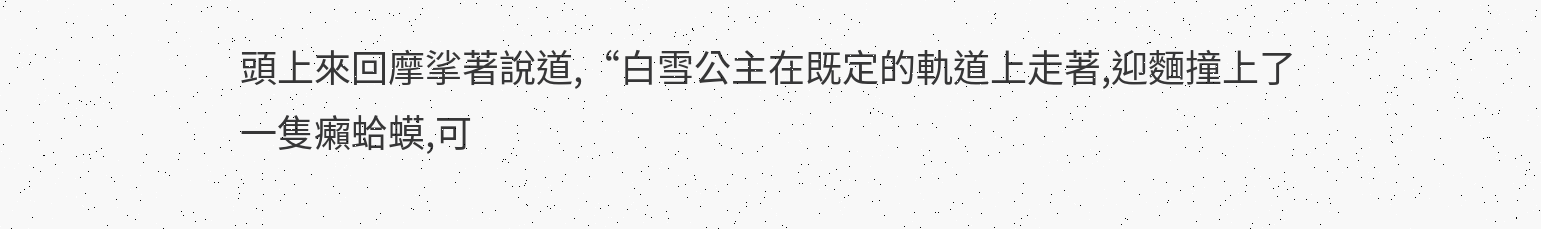頭上來回摩挲著說道,“白雪公主在既定的軌道上走著,迎麵撞上了一隻癩蛤蟆,可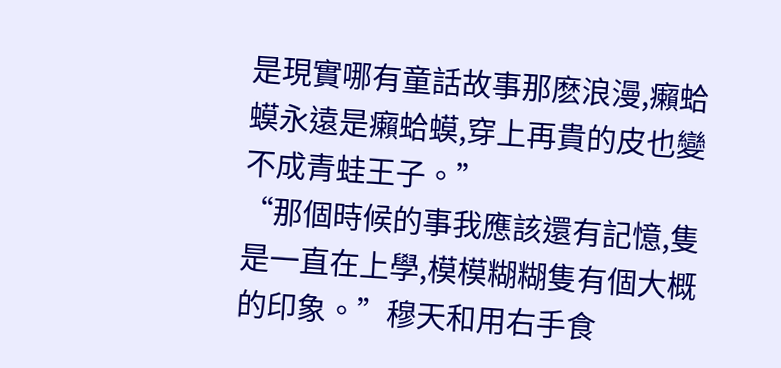是現實哪有童話故事那麽浪漫,癩蛤蟆永遠是癩蛤蟆,穿上再貴的皮也變不成青蛙王子。”
“那個時候的事我應該還有記憶,隻是一直在上學,模模糊糊隻有個大概的印象。”穆天和用右手食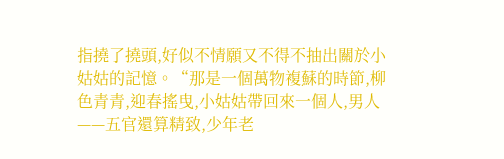指撓了撓頭,好似不情願又不得不抽出關於小姑姑的記憶。“那是一個萬物複蘇的時節,柳色青青,迎春搖曳,小姑姑帶回來一個人,男人——五官還算精致,少年老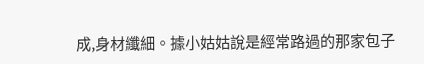成,身材纖細。據小姑姑說是經常路過的那家包子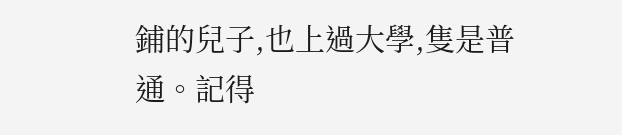鋪的兒子,也上過大學,隻是普通。記得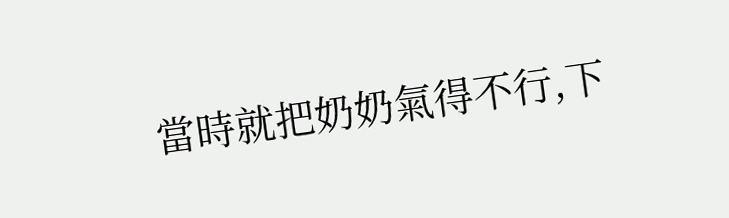當時就把奶奶氣得不行,下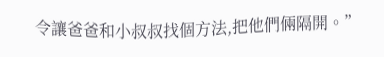令讓爸爸和小叔叔找個方法,把他們倆隔開。”